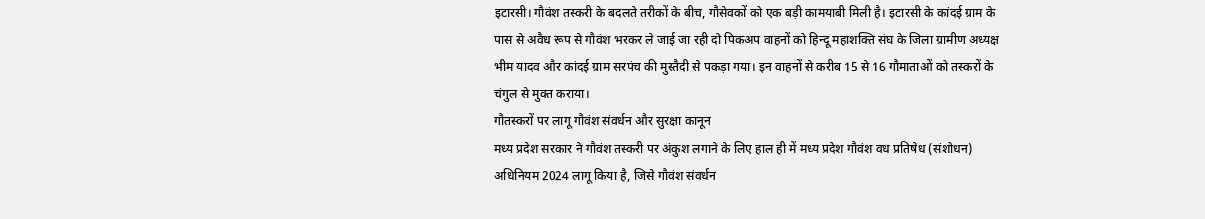इटारसी। गौवंश तस्करी के बदलते तरीकों के बीच, गौसेवकों को एक बड़ी कामयाबी मिली है। इटारसी के कांदई ग्राम के पास से अवैध रूप से गौवंश भरकर ले जाई जा रही दो पिकअप वाहनों को हिन्दू महाशक्ति संघ के जिला ग्रामीण अध्यक्ष भीम यादव और कांदई ग्राम सरपंच की मुस्तैदी से पकड़ा गया। इन वाहनों से करीब 15 से 16 गौमाताओं को तस्करों के चंगुल से मुक्त कराया।
गौतस्करों पर लागू गौवंश संवर्धन और सुरक्षा कानून
मध्य प्रदेश सरकार ने गौवंश तस्करी पर अंकुश लगाने के लिए हाल ही में मध्य प्रदेश गौवंश वध प्रतिषेध (संशोधन) अधिनियम 2024 लागू किया है, जिसे गौवंश संवर्धन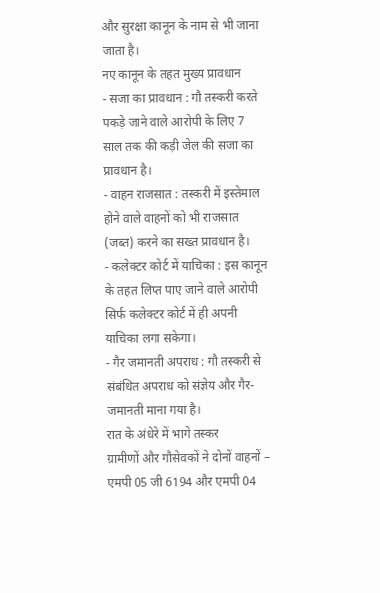और सुरक्षा कानून के नाम से भी जाना जाता है।
नए कानून के तहत मुख्य प्रावधान
- सजा का प्रावधान : गौ तस्करी करते पकड़े जाने वाले आरोपी के लिए 7 साल तक की कड़ी जेल की सजा का प्रावधान है।
- वाहन राजसात : तस्करी में इस्तेमाल होने वाले वाहनों को भी राजसात (जब्त) करने का सख्त प्रावधान है।
- कलेक्टर कोर्ट में याचिका : इस कानून के तहत लिप्त पाए जाने वाले आरोपी सिर्फ कलेक्टर कोर्ट में ही अपनी याचिका लगा सकेगा।
- गैर जमानती अपराध : गौ तस्करी से संबंधित अपराध को संज्ञेय और गैर-जमानती माना गया है।
रात के अंधेरे में भागे तस्कर
ग्रामीणों और गौसेवकों ने दोनों वाहनों – एमपी 05 जी 6194 और एमपी 04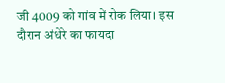जी 4009 को गांव में रोक लिया। इस दौरान अंधेरे का फायदा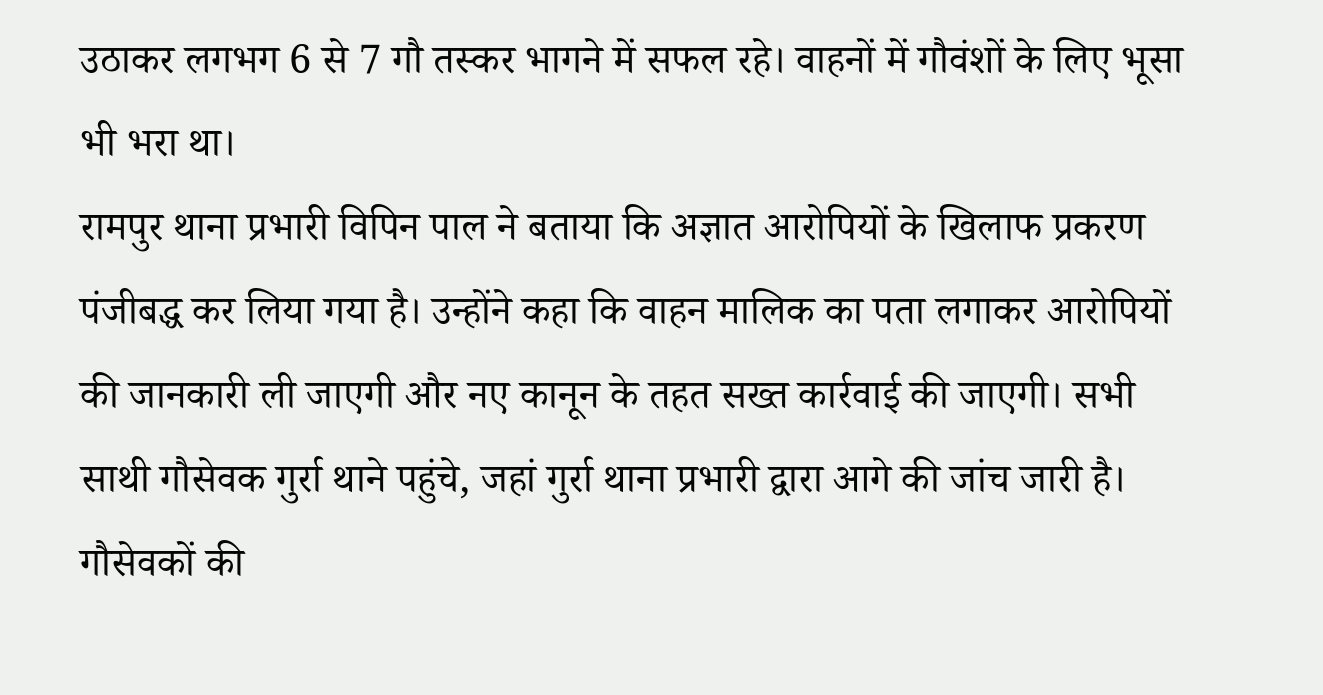उठाकर लगभग 6 से 7 गौ तस्कर भागने में सफल रहे। वाहनों में गौवंशों के लिए भूसा भी भरा था।
रामपुर थाना प्रभारी विपिन पाल ने बताया कि अज्ञात आरोपियों के खिलाफ प्रकरण पंजीबद्ध कर लिया गया है। उन्होंने कहा कि वाहन मालिक का पता लगाकर आरोपियों की जानकारी ली जाएगी और नए कानून के तहत सख्त कार्रवाई की जाएगी। सभी साथी गौसेवक गुर्रा थाने पहुंचे, जहां गुर्रा थाना प्रभारी द्वारा आगे की जांच जारी है।
गौसेवकों की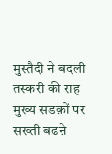मुस्तैदी ने बदली तस्करी की राह
मुख्य सडक़ों पर सख्ती बढऩे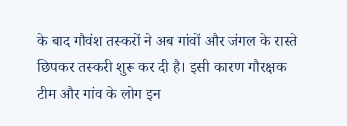के बाद गौवंश तस्करों ने अब गांवों और जंगल के रास्ते छिपकर तस्करी शुरू कर दी है। इसी कारण गौरक्षक टीम और गांव के लोग इन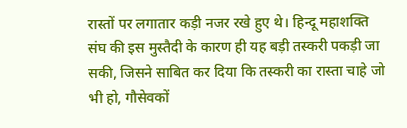रास्तों पर लगातार कड़ी नजर रखे हुए थे। हिन्दू महाशक्ति संघ की इस मुस्तैदी के कारण ही यह बड़ी तस्करी पकड़ी जा सकी, जिसने साबित कर दिया कि तस्करी का रास्ता चाहे जो भी हो, गौसेवकों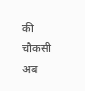की चौकसी अब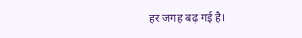हर जगह बढ़ गई है।